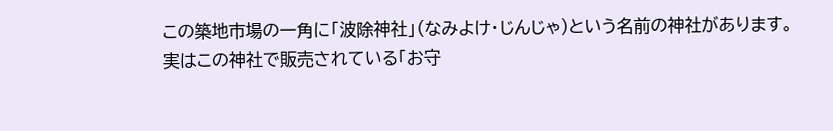この築地市場の一角に「波除神社」(なみよけ・じんじゃ)という名前の神社があります。
実はこの神社で販売されている「お守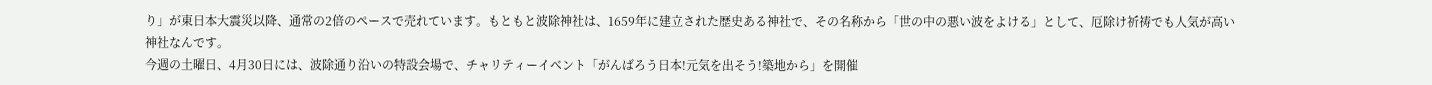り」が東日本大震災以降、通常の2倍のペースで売れています。もともと波除神社は、1659年に建立された歴史ある神社で、その名称から「世の中の悪い波をよける」として、厄除け祈祷でも人気が高い神社なんです。
今週の土曜日、4月30日には、波除通り沿いの特設会場で、チャリティーイベント「がんばろう日本!元気を出そう!築地から」を開催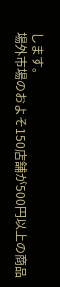します。
場外市場のおよそ150店舗が500円以上の商品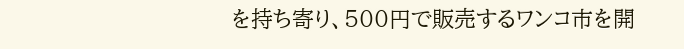を持ち寄り、500円で販売するワンコ市を開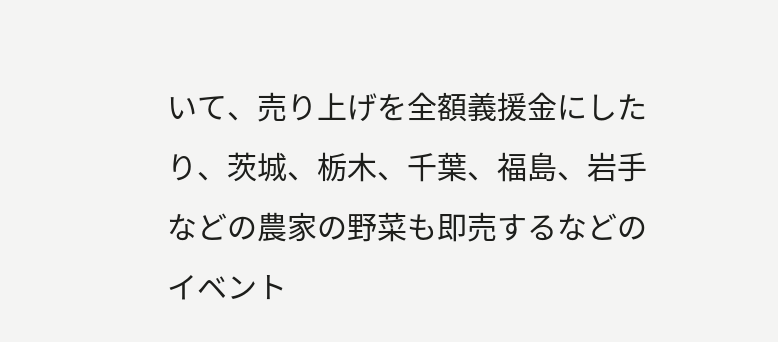いて、売り上げを全額義援金にしたり、茨城、栃木、千葉、福島、岩手などの農家の野菜も即売するなどのイベント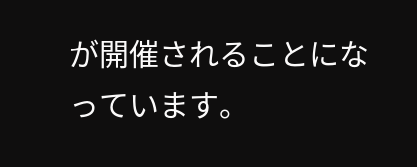が開催されることになっています。